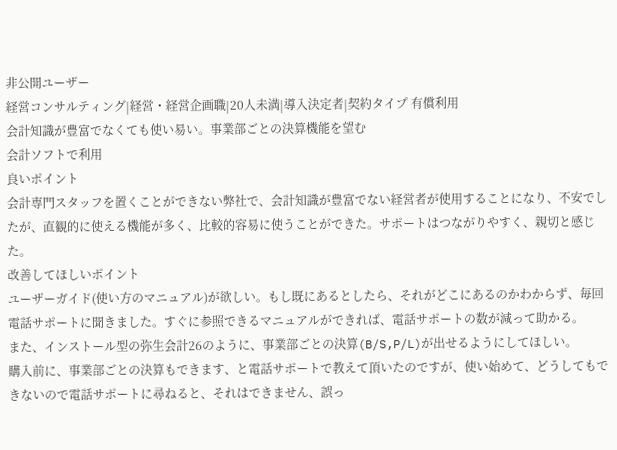非公開ユーザー
経営コンサルティング|経営・経営企画職|20人未満|導入決定者|契約タイプ 有償利用
会計知識が豊富でなくても使い易い。事業部ごとの決算機能を望む
会計ソフトで利用
良いポイント
会計専門スタッフを置くことができない弊社で、会計知識が豊富でない経営者が使用することになり、不安でしたが、直観的に使える機能が多く、比較的容易に使うことができた。サポートはつながりやすく、親切と感じた。
改善してほしいポイント
ユーザーガイド(使い方のマニュアル)が欲しい。もし既にあるとしたら、それがどこにあるのかわからず、毎回電話サポートに聞きました。すぐに参照できるマニュアルができれば、電話サポートの数が減って助かる。
また、インストール型の弥生会計26のように、事業部ごとの決算(B/S,P/L)が出せるようにしてほしい。
購入前に、事業部ごとの決算もできます、と電話サポートで教えて頂いたのですが、使い始めて、どうしてもできないので電話サポートに尋ねると、それはできません、誤っ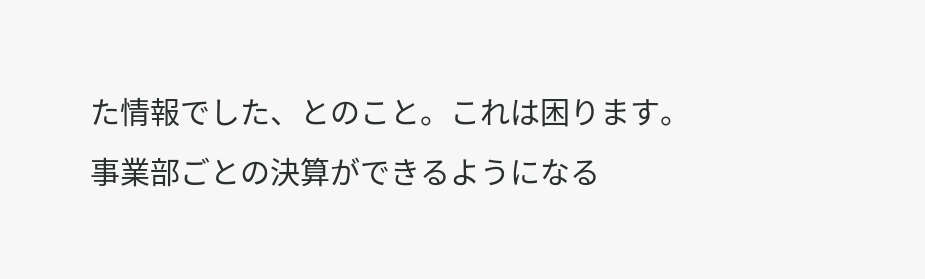た情報でした、とのこと。これは困ります。
事業部ごとの決算ができるようになる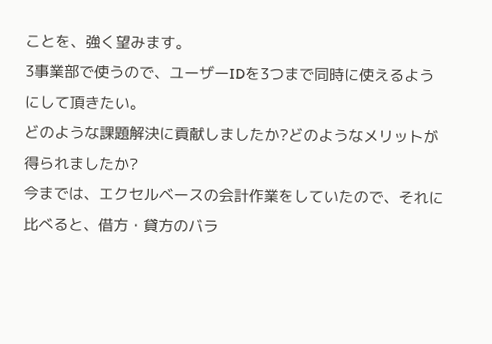ことを、強く望みます。
3事業部で使うので、ユーザーIDを3つまで同時に使えるようにして頂きたい。
どのような課題解決に貢献しましたか?どのようなメリットが得られましたか?
今までは、エクセルベースの会計作業をしていたので、それに比べると、借方・貸方のバラ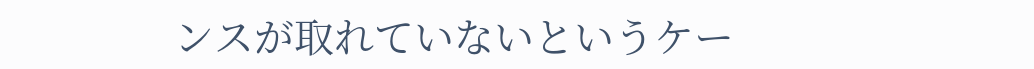ンスが取れていないというケー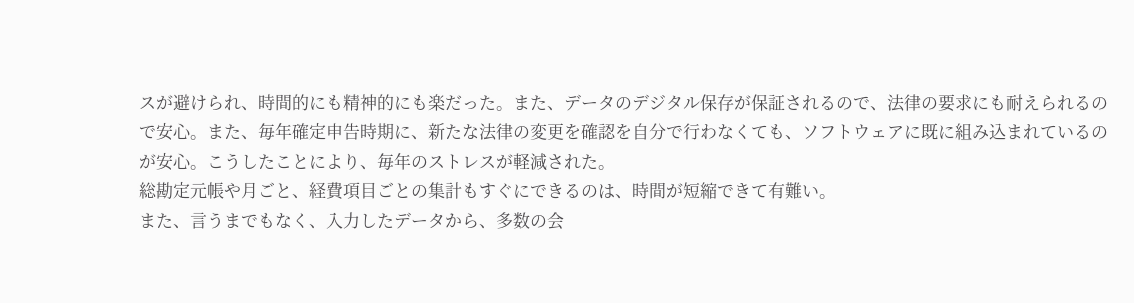スが避けられ、時間的にも精神的にも楽だった。また、データのデジタル保存が保証されるので、法律の要求にも耐えられるので安心。また、毎年確定申告時期に、新たな法律の変更を確認を自分で行わなくても、ソフトウェアに既に組み込まれているのが安心。こうしたことにより、毎年のストレスが軽減された。
総勘定元帳や月ごと、経費項目ごとの集計もすぐにできるのは、時間が短縮できて有難い。
また、言うまでもなく、入力したデータから、多数の会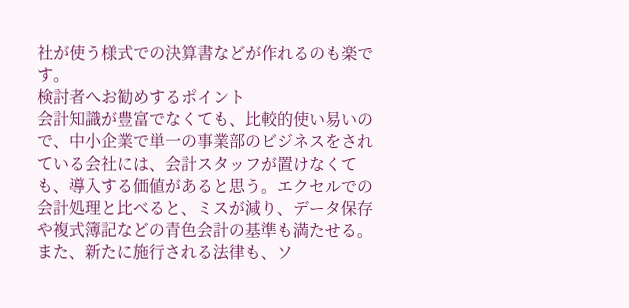社が使う様式での決算書などが作れるのも楽です。
検討者へお勧めするポイント
会計知識が豊富でなくても、比較的使い易いので、中小企業で単一の事業部のビジネスをされている会社には、会計スタッフが置けなくても、導入する価値があると思う。エクセルでの会計処理と比べると、ミスが減り、データ保存や複式簿記などの青色会計の基準も満たせる。また、新たに施行される法律も、ソ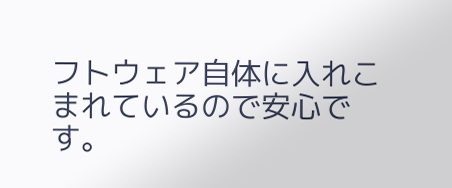フトウェア自体に入れこまれているので安心です。